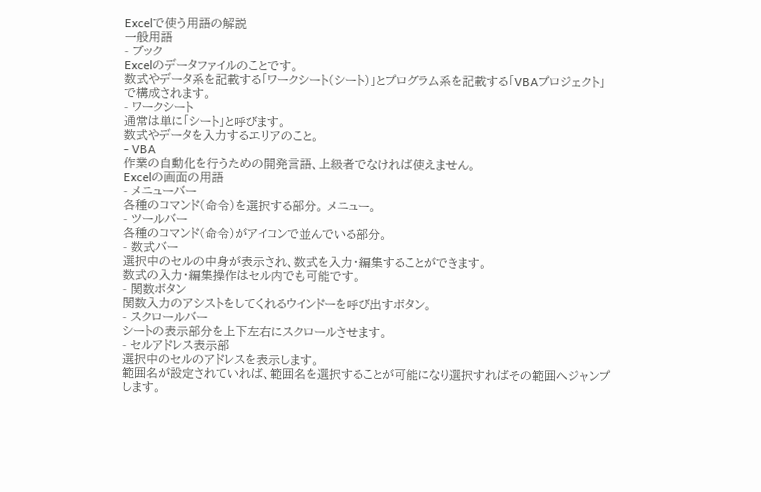Excelで使う用語の解説
一般用語
- ブック
Excelのデータファイルのことです。
数式やデータ系を記載する「ワークシート(シート)」とプログラム系を記載する「VBAプロジェクト」で構成されます。
- ワークシート
通常は単に「シート」と呼びます。
数式やデータを入力するエリアのこと。
- VBA
作業の自動化を行うための開発言語、上級者でなければ使えません。
Excelの画面の用語
- メニューバー
各種のコマンド(命令)を選択する部分。 メニュー。
- ツールバー
各種のコマンド(命令)がアイコンで並んでいる部分。
- 数式バー
選択中のセルの中身が表示され、数式を入力・編集することができます。
数式の入力・編集操作はセル内でも可能です。
- 関数ボタン
関数入力のアシストをしてくれるウインドーを呼び出すボタン。
- スクロールバー
シートの表示部分を上下左右にスクロールさせます。
- セルアドレス表示部
選択中のセルのアドレスを表示します。
範囲名が設定されていれば、範囲名を選択することが可能になり選択すればその範囲へジャンプします。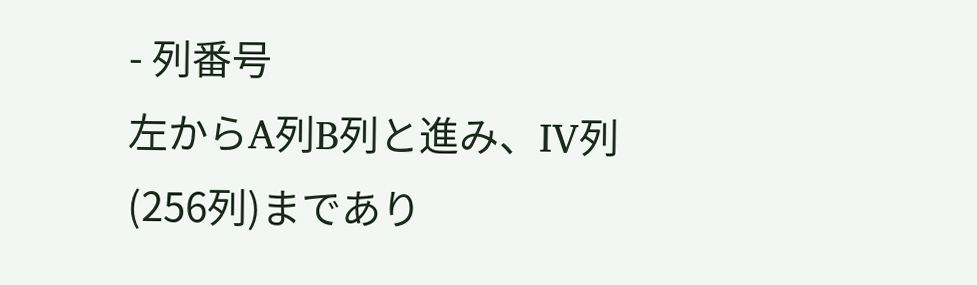- 列番号
左からA列B列と進み、IV列(256列)まであり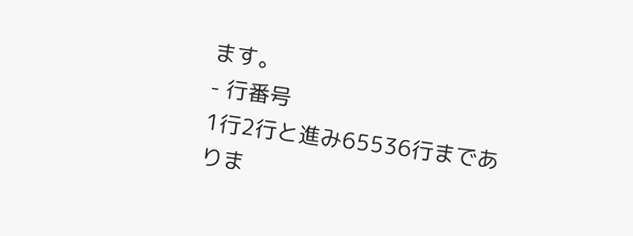ます。
- 行番号
1行2行と進み65536行までありま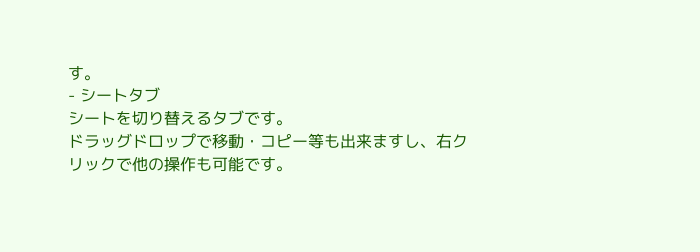す。
- シートタブ
シートを切り替えるタブです。
ドラッグドロップで移動・コピー等も出来ますし、右クリックで他の操作も可能です。